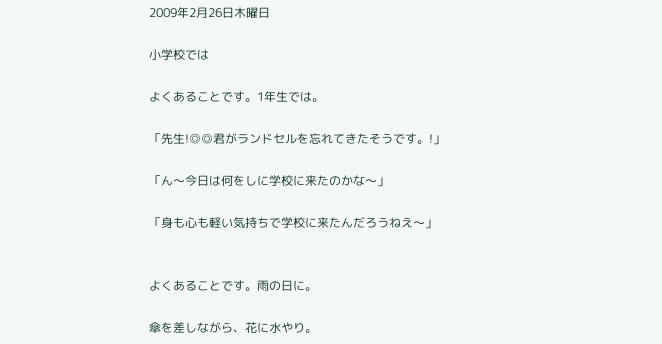2009年2月26日木曜日

小学校では

よくあることです。1年生では。

「先生!◎◎君がランドセルを忘れてきたそうです。!」

「ん〜今日は何をしに学校に来たのかな〜」

「身も心も軽い気持ちで学校に来たんだろうねえ〜」


よくあることです。雨の日に。

傘を差しながら、花に水やり。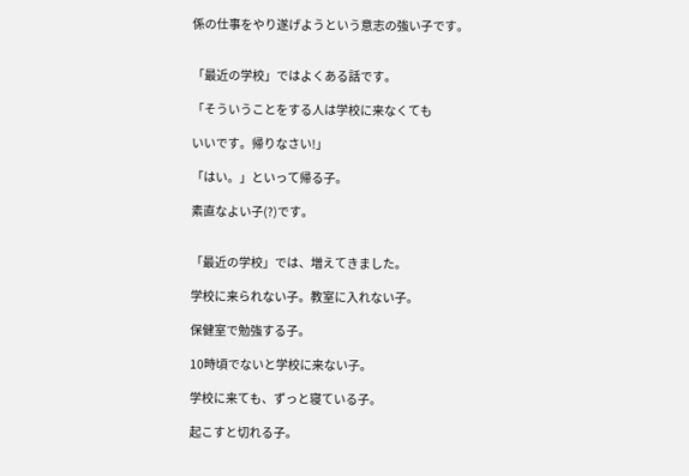係の仕事をやり遂げようという意志の強い子です。


「最近の学校」ではよくある話です。

「そういうことをする人は学校に来なくても

いいです。帰りなさい!」

「はい。」といって帰る子。

素直なよい子(?)です。


「最近の学校」では、増えてきました。

学校に来られない子。教室に入れない子。

保健室で勉強する子。

10時頃でないと学校に来ない子。

学校に来ても、ずっと寝ている子。

起こすと切れる子。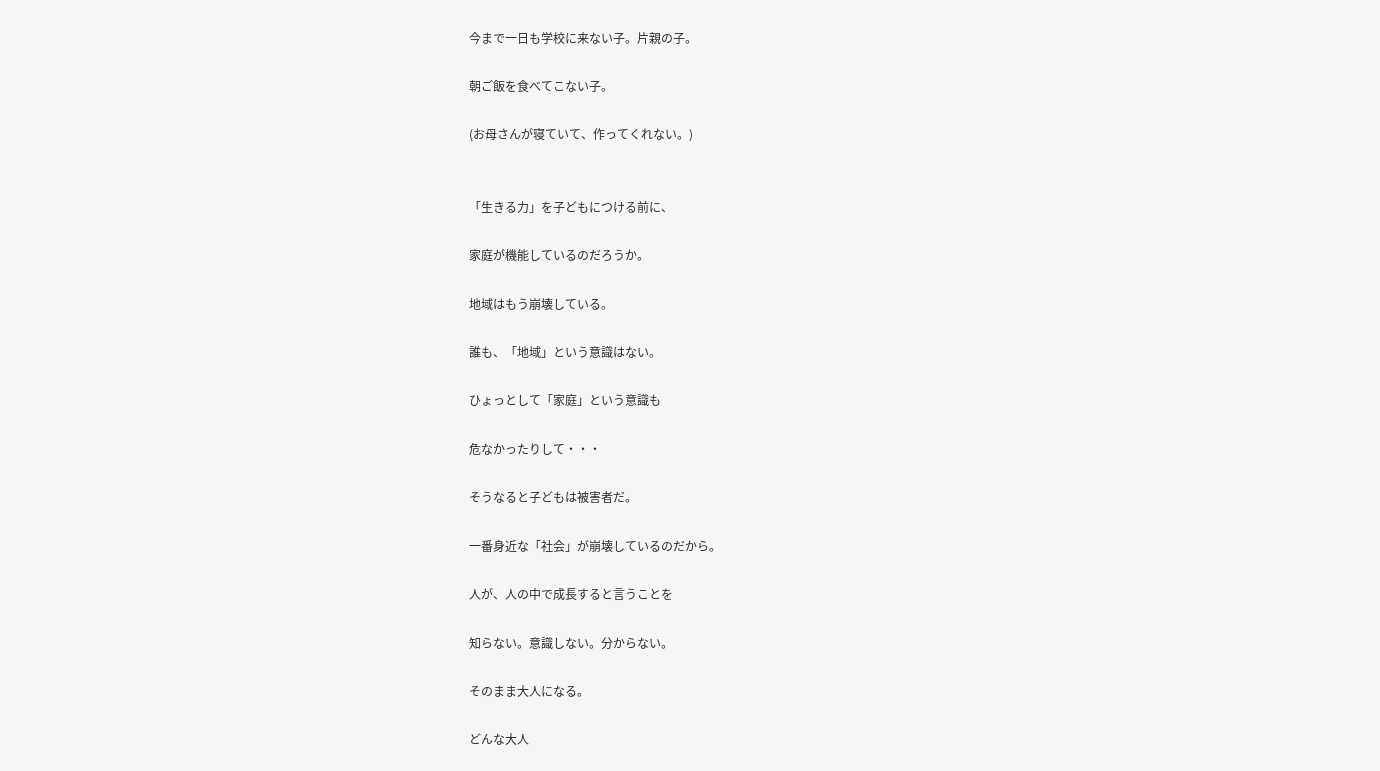今まで一日も学校に来ない子。片親の子。

朝ご飯を食べてこない子。

(お母さんが寝ていて、作ってくれない。)


「生きる力」を子どもにつける前に、

家庭が機能しているのだろうか。

地域はもう崩壊している。

誰も、「地域」という意識はない。

ひょっとして「家庭」という意識も

危なかったりして・・・

そうなると子どもは被害者だ。

一番身近な「社会」が崩壊しているのだから。

人が、人の中で成長すると言うことを

知らない。意識しない。分からない。

そのまま大人になる。

どんな大人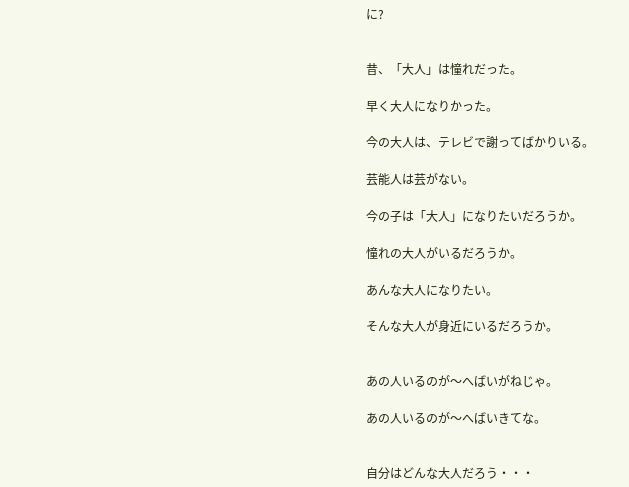に?


昔、「大人」は憧れだった。

早く大人になりかった。

今の大人は、テレビで謝ってばかりいる。

芸能人は芸がない。

今の子は「大人」になりたいだろうか。

憧れの大人がいるだろうか。

あんな大人になりたい。

そんな大人が身近にいるだろうか。


あの人いるのが〜へばいがねじゃ。

あの人いるのが〜へばいきてな。


自分はどんな大人だろう・・・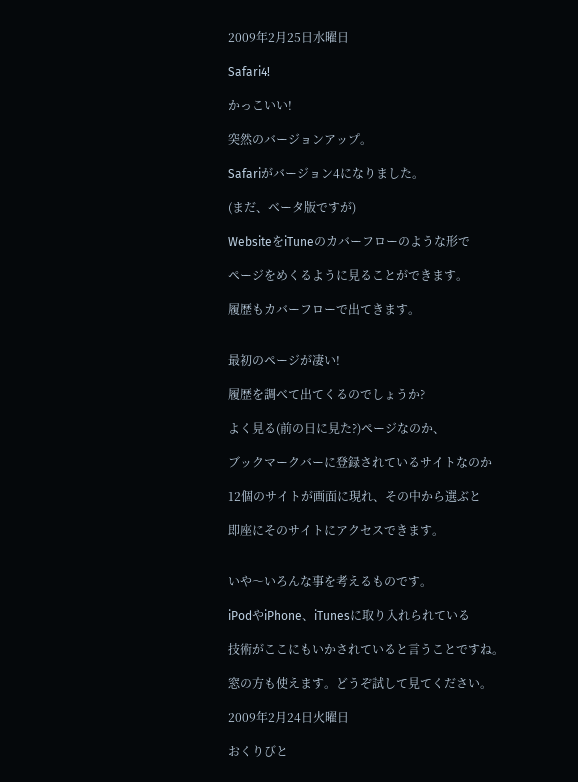2009年2月25日水曜日

Safari4!

かっこいい!

突然のバージョンアップ。

Safariがバージョン4になりました。

(まだ、ベータ版ですが)

WebsiteをiTuneのカバーフローのような形で

ページをめくるように見ることができます。

履歴もカバーフローで出てきます。


最初のページが凄い!

履歴を調べて出てくるのでしょうか?

よく見る(前の日に見た?)ページなのか、

ブックマークバーに登録されているサイトなのか

12個のサイトが画面に現れ、その中から選ぶと

即座にそのサイトにアクセスできます。


いや〜いろんな事を考えるものです。

iPodやiPhone、iTunesに取り入れられている

技術がここにもいかされていると言うことですね。

窓の方も使えます。どうぞ試して見てください。

2009年2月24日火曜日

おくりびと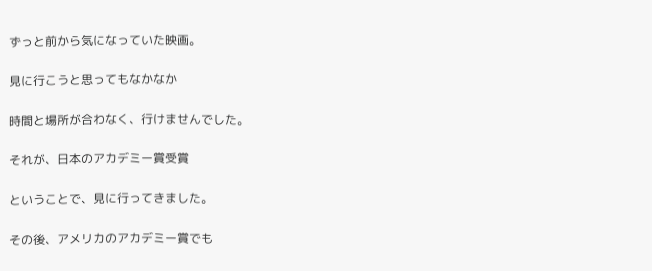ずっと前から気になっていた映画。

見に行こうと思ってもなかなか

時間と場所が合わなく、行けませんでした。

それが、日本のアカデミー賞受賞

ということで、見に行ってきました。

その後、アメリカのアカデミー賞でも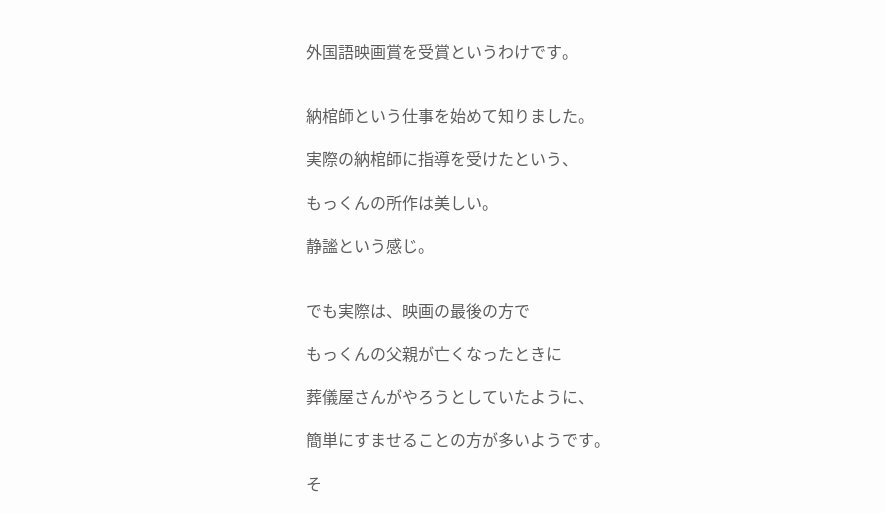外国語映画賞を受賞というわけです。


納棺師という仕事を始めて知りました。

実際の納棺師に指導を受けたという、

もっくんの所作は美しい。

静謐という感じ。


でも実際は、映画の最後の方で

もっくんの父親が亡くなったときに

葬儀屋さんがやろうとしていたように、

簡単にすませることの方が多いようです。

そ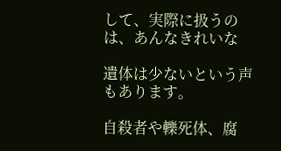して、実際に扱うのは、あんなきれいな

遺体は少ないという声もあります。

自殺者や轢死体、腐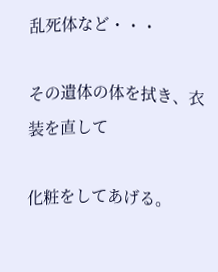乱死体など・・・

その遺体の体を拭き、衣装を直して

化粧をしてあげる。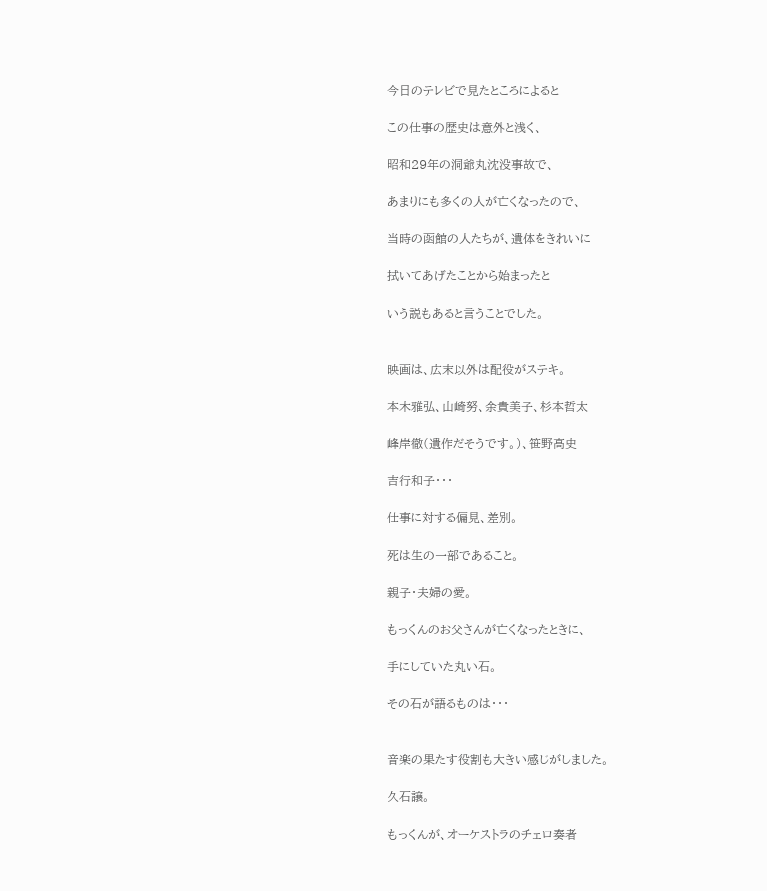今日のテレビで見たところによると

この仕事の歴史は意外と浅く、

昭和29年の洞爺丸沈没事故で、

あまりにも多くの人が亡くなったので、

当時の函館の人たちが、遺体をきれいに

拭いてあげたことから始まったと

いう説もあると言うことでした。


映画は、広末以外は配役がステキ。

本木雅弘、山崎努、余貴美子、杉本哲太

峰岸徹(遺作だそうです。)、笹野高史

吉行和子・・・

仕事に対する偏見、差別。

死は生の一部であること。

親子・夫婦の愛。

もっくんのお父さんが亡くなったときに、

手にしていた丸い石。

その石が語るものは・・・


音楽の果たす役割も大きい感じがしました。

久石譲。

もっくんが、オーケストラのチェロ奏者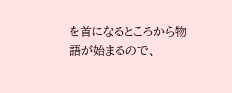を首になるところから物語が始まるので、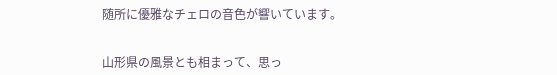随所に優雅なチェロの音色が響いています。


山形県の風景とも相まって、思っ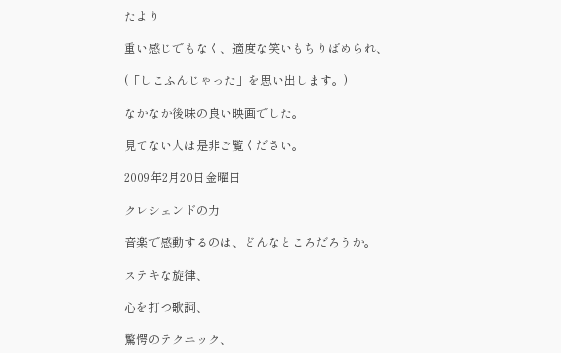たより

重い感じでもなく、適度な笑いもちりばめられ、

(「しこふんじゃった」を思い出します。)

なかなか後味の良い映画でした。

見てない人は是非ご覧ください。

2009年2月20日金曜日

クレシェンドの力

音楽で感動するのは、どんなところだろうか。

ステキな旋律、

心を打つ歌詞、

驚愕のテクニック、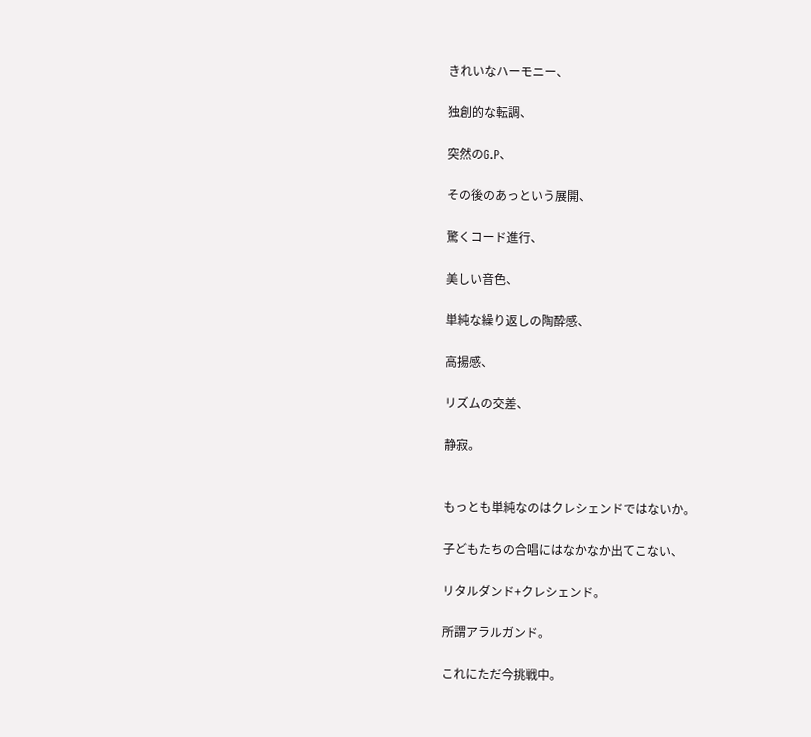きれいなハーモニー、

独創的な転調、

突然のG.P、

その後のあっという展開、

驚くコード進行、

美しい音色、

単純な繰り返しの陶酔感、

高揚感、

リズムの交差、

静寂。


もっとも単純なのはクレシェンドではないか。

子どもたちの合唱にはなかなか出てこない、

リタルダンド+クレシェンド。

所謂アラルガンド。

これにただ今挑戦中。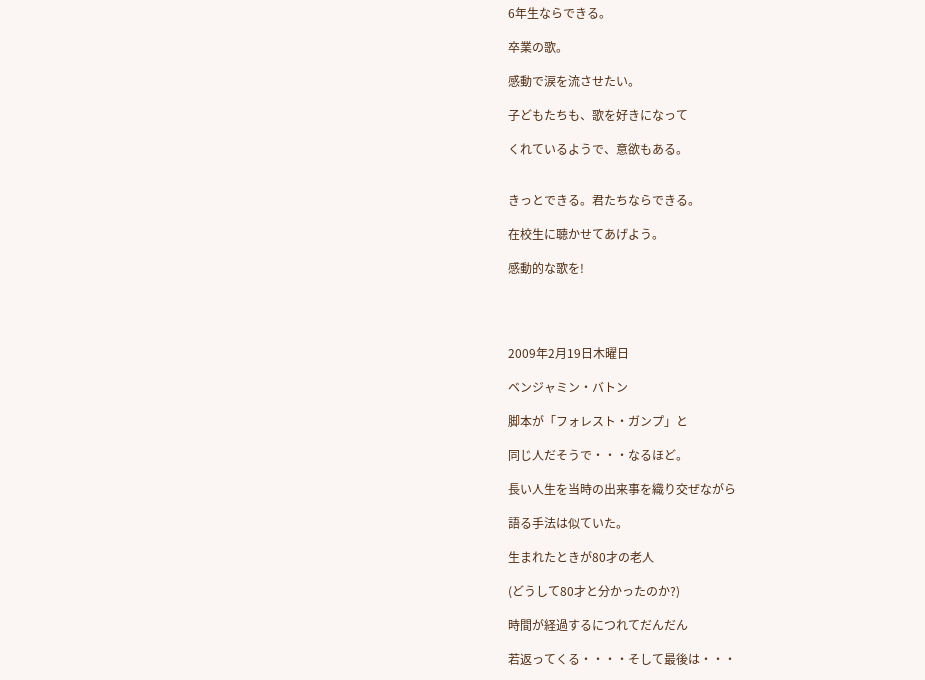6年生ならできる。

卒業の歌。

感動で涙を流させたい。

子どもたちも、歌を好きになって

くれているようで、意欲もある。


きっとできる。君たちならできる。

在校生に聴かせてあげよう。

感動的な歌を!




2009年2月19日木曜日

ベンジャミン・バトン

脚本が「フォレスト・ガンプ」と

同じ人だそうで・・・なるほど。

長い人生を当時の出来事を織り交ぜながら

語る手法は似ていた。

生まれたときが80才の老人

(どうして80才と分かったのか?)

時間が経過するにつれてだんだん

若返ってくる・・・・そして最後は・・・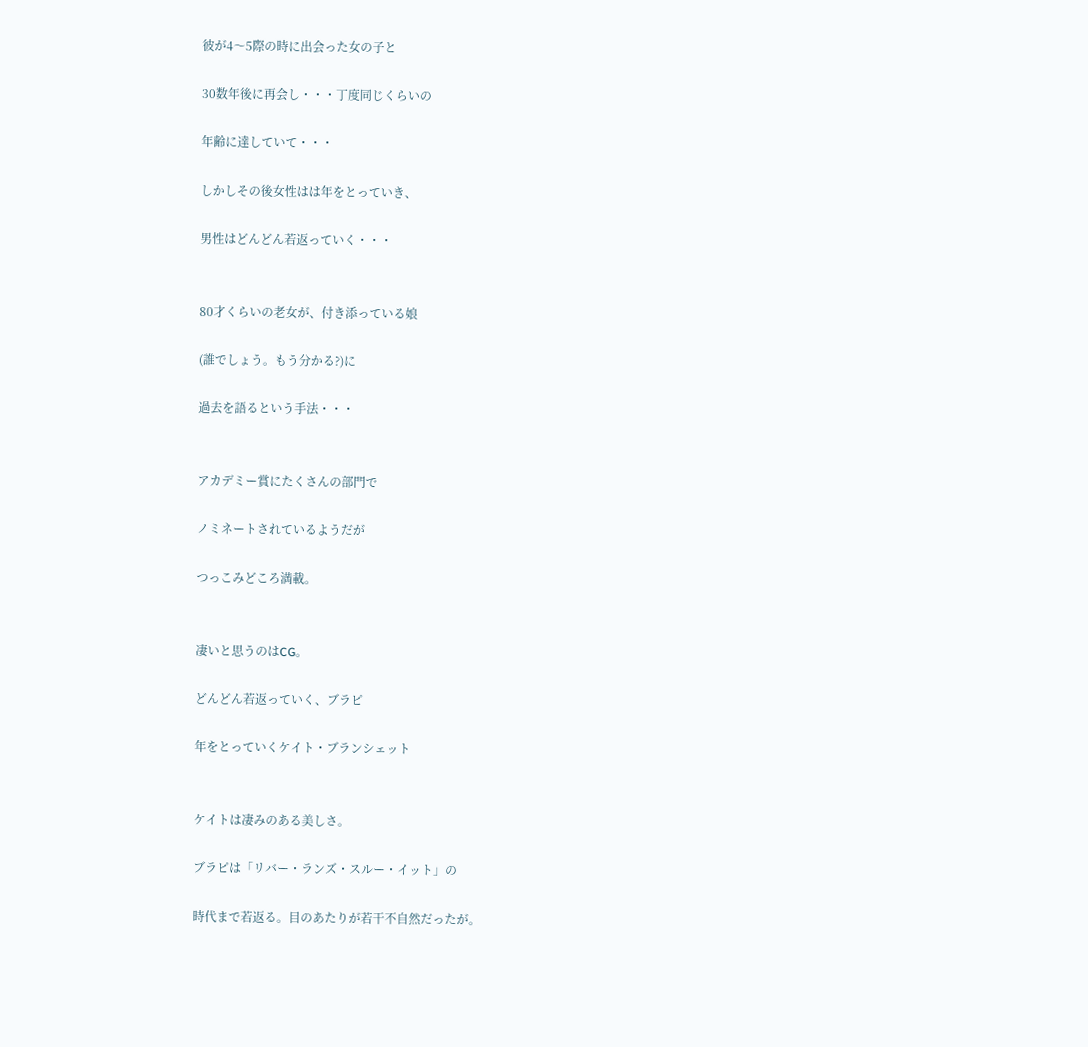彼が4〜5際の時に出会った女の子と

30数年後に再会し・・・丁度同じくらいの

年齢に達していて・・・

しかしその後女性はは年をとっていき、

男性はどんどん若返っていく・・・


80才くらいの老女が、付き添っている娘

(誰でしょう。もう分かる?)に

過去を語るという手法・・・


アカデミー賞にたくさんの部門で

ノミネートされているようだが

つっこみどころ満載。


凄いと思うのはCG。

どんどん若返っていく、ブラピ

年をとっていくケイト・ブランシェット


ケイトは凄みのある美しさ。

ブラピは「リバー・ランズ・スルー・イット」の

時代まで若返る。目のあたりが若干不自然だったが。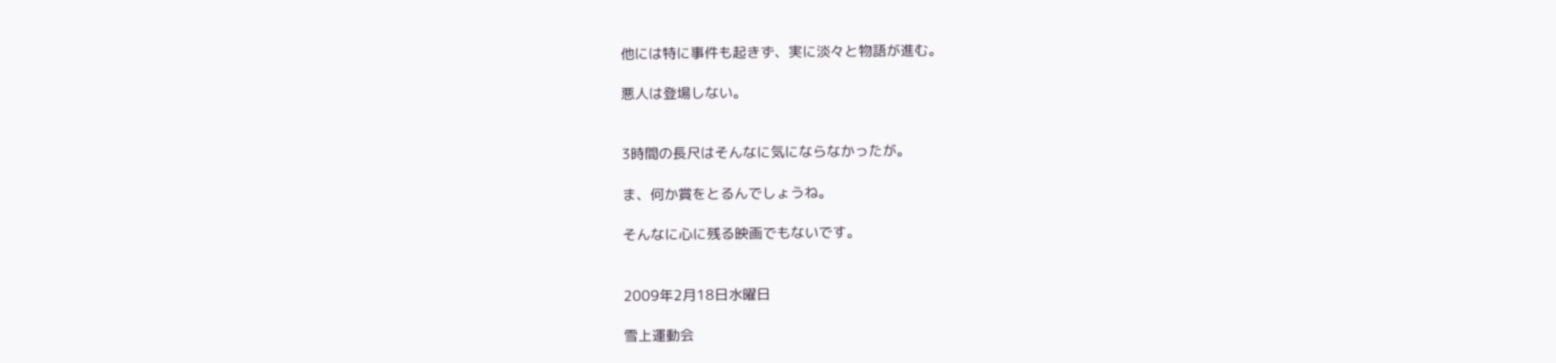他には特に事件も起きず、実に淡々と物語が進む。

悪人は登場しない。


3時間の長尺はそんなに気にならなかったが。

ま、何か賞をとるんでしょうね。

そんなに心に残る映画でもないです。


2009年2月18日水曜日

雪上運動会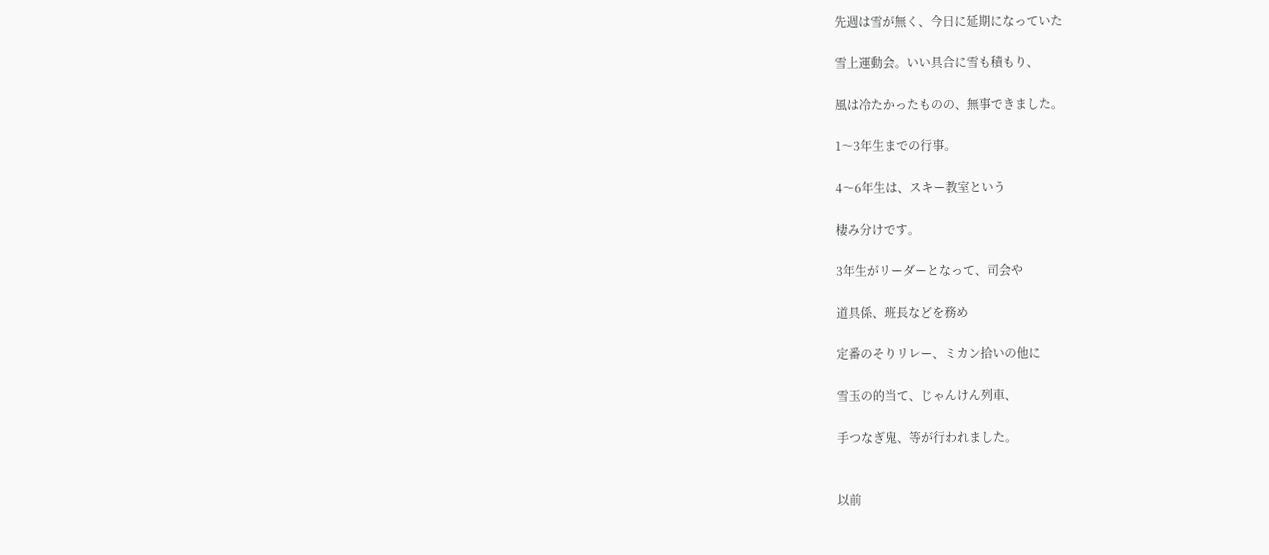先週は雪が無く、今日に延期になっていた

雪上運動会。いい具合に雪も積もり、

風は冷たかったものの、無事できました。

1〜3年生までの行事。

4〜6年生は、スキー教室という

棲み分けです。

3年生がリーダーとなって、司会や

道具係、班長などを務め

定番のそりリレー、ミカン拾いの他に

雪玉の的当て、じゃんけん列車、

手つなぎ鬼、等が行われました。


以前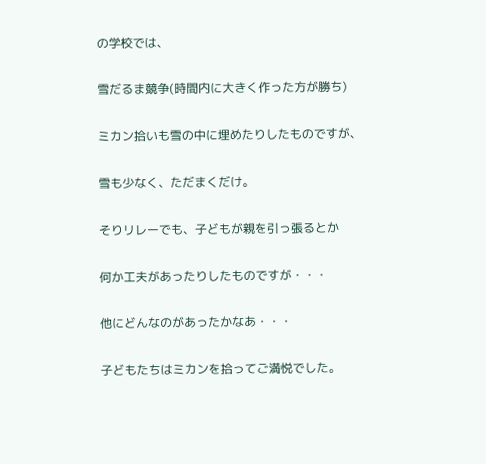の学校では、

雪だるま競争(時間内に大きく作った方が勝ち)

ミカン拾いも雪の中に埋めたりしたものですが、

雪も少なく、ただまくだけ。

そりリレーでも、子どもが親を引っ張るとか

何か工夫があったりしたものですが・・・

他にどんなのがあったかなあ・・・

子どもたちはミカンを拾ってご満悦でした。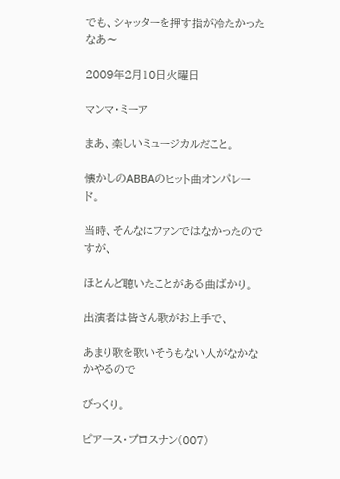でも、シャッターを押す指が冷たかったなあ〜

2009年2月10日火曜日

マンマ・ミーア

まあ、楽しいミュージカルだこと。

懐かしのABBAのヒット曲オンパレード。

当時、そんなにファンではなかったのですが、

ほとんど聴いたことがある曲ばかり。

出演者は皆さん歌がお上手で、

あまり歌を歌いそうもない人がなかなかやるので

びっくり。

ピアース・プロスナン(007)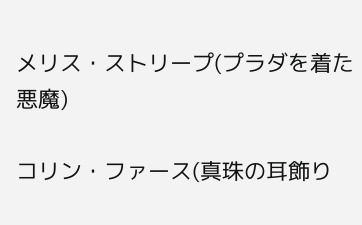メリス・ストリープ(プラダを着た悪魔)

コリン・ファース(真珠の耳飾り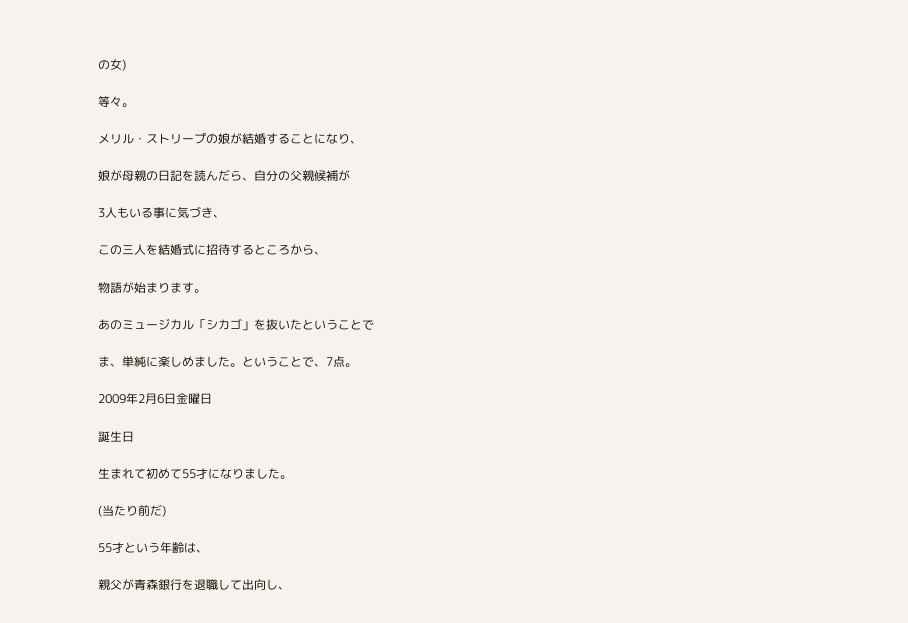の女)

等々。

メリル・ストリープの娘が結婚することになり、

娘が母親の日記を読んだら、自分の父親候補が

3人もいる事に気づき、

この三人を結婚式に招待するところから、

物語が始まります。

あのミュージカル「シカゴ」を抜いたということで

ま、単純に楽しめました。ということで、7点。

2009年2月6日金曜日

誕生日

生まれて初めて55才になりました。

(当たり前だ)

55才という年齢は、

親父が青森銀行を退職して出向し、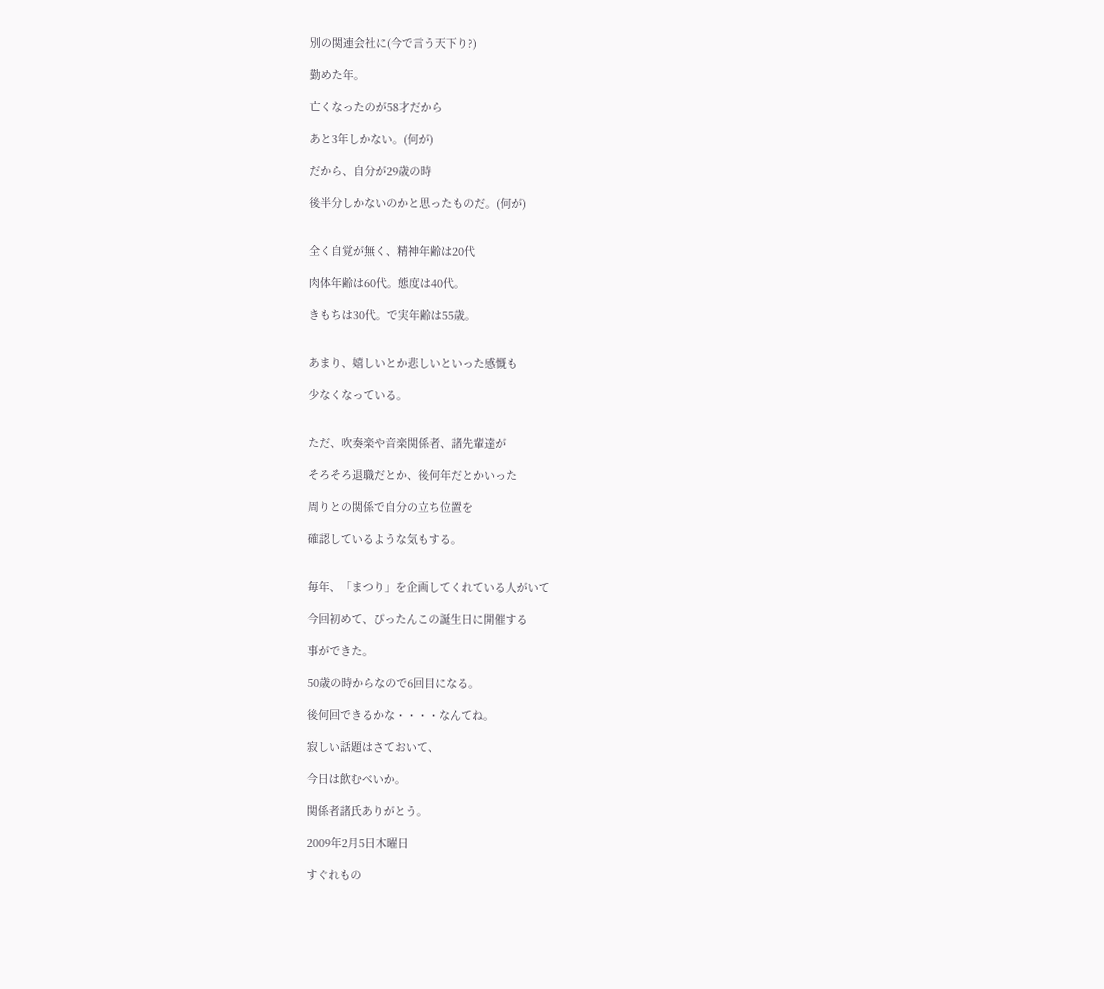別の関連会社に(今で言う天下り?)

勤めた年。

亡くなったのが58才だから

あと3年しかない。(何が)

だから、自分が29歳の時

後半分しかないのかと思ったものだ。(何が)


全く自覚が無く、精神年齢は20代

肉体年齢は60代。態度は40代。

きもちは30代。で実年齢は55歳。


あまり、嬉しいとか悲しいといった感慨も

少なくなっている。


ただ、吹奏楽や音楽関係者、諸先輩達が

そろそろ退職だとか、後何年だとかいった

周りとの関係で自分の立ち位置を

確認しているような気もする。


毎年、「まつり」を企画してくれている人がいて

今回初めて、ぴったんこの誕生日に開催する

事ができた。

50歳の時からなので6回目になる。

後何回できるかな・・・・なんてね。

寂しい話題はさておいて、

今日は飲むべいか。

関係者諸氏ありがとう。

2009年2月5日木曜日

すぐれもの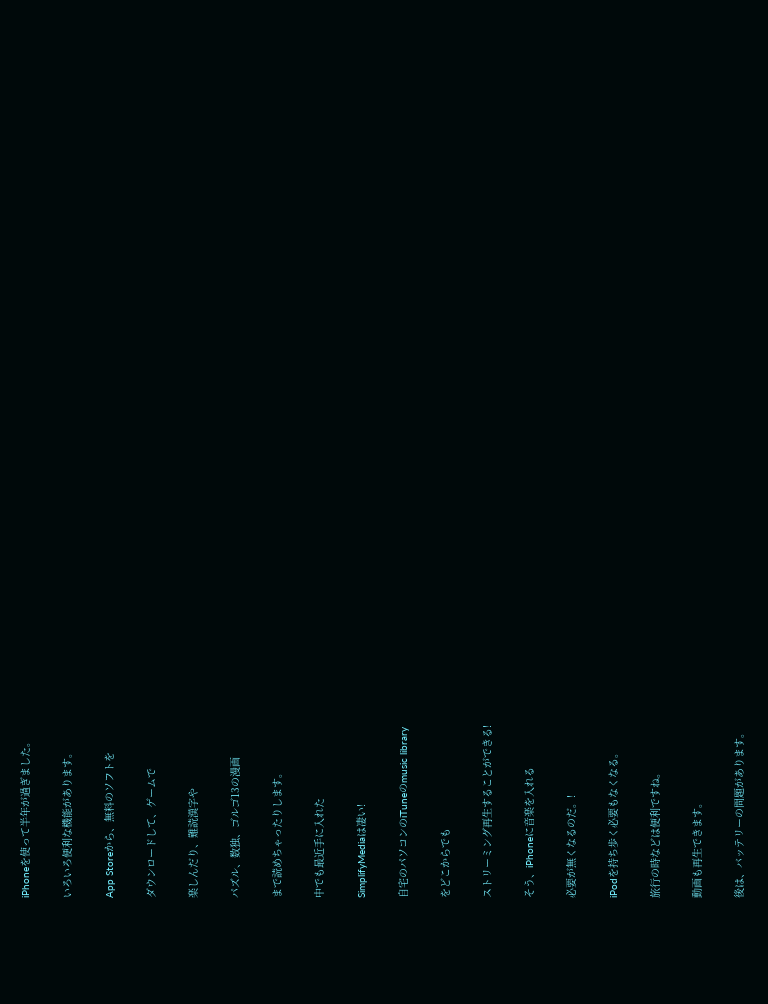iPhoneを使って半年が過ぎました。

いろいろ便利な機能があります。

App Storeから、無料のソフトを

ダウンロードして、ゲームで

楽しんだり、難読漢字や

パズル、数独、ゴルゴ13の漫画

まで読めちゃったりします。

中でも最近手に入れた

SimplifyMediaは凄い!

自宅のパソコンのiTuneのmusic library

をどこからでも

ストリーミング再生することができる!

そう、iPhoneに音楽を入れる

必要が無くなるのだ。!

iPodを持ち歩く必要もなくなる。

旅行の時などは便利ですね。

動画も再生できます。

後は、バッテリーの問題があります。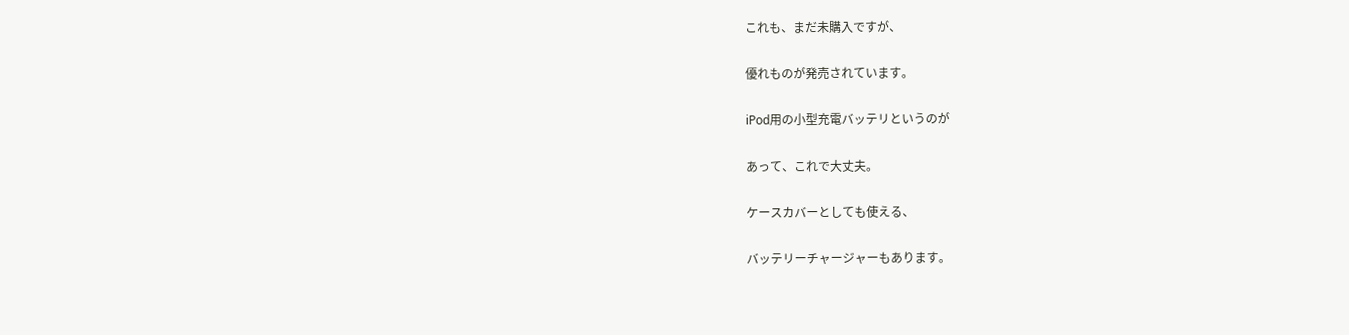これも、まだ未購入ですが、

優れものが発売されています。

iPod用の小型充電バッテリというのが

あって、これで大丈夫。

ケースカバーとしても使える、

バッテリーチャージャーもあります。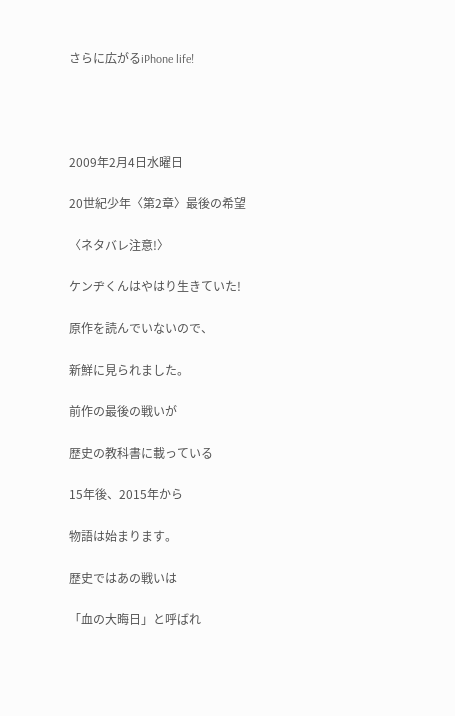さらに広がるiPhone life!




2009年2月4日水曜日

20世紀少年〈第2章〉最後の希望

〈ネタバレ注意!〉

ケンヂくんはやはり生きていた!

原作を読んでいないので、

新鮮に見られました。

前作の最後の戦いが

歴史の教科書に載っている

15年後、2015年から

物語は始まります。

歴史ではあの戦いは

「血の大晦日」と呼ばれ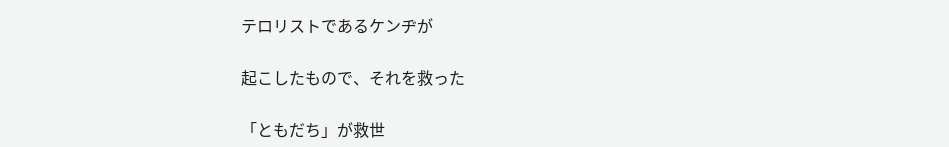テロリストであるケンヂが

起こしたもので、それを救った

「ともだち」が救世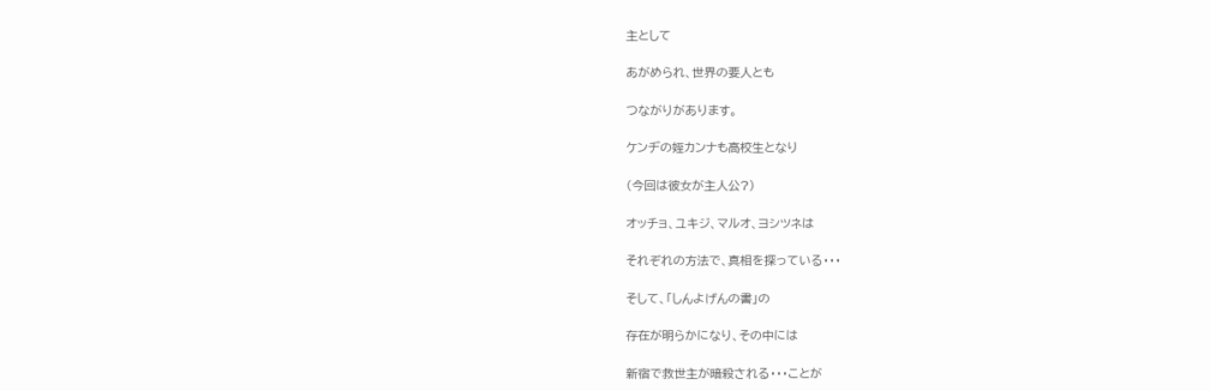主として

あがめられ、世界の要人とも

つながりがあります。

ケンヂの姪カンナも高校生となり

(今回は彼女が主人公?)

オッチョ、ユキジ、マルオ、ヨシツネは

それぞれの方法で、真相を探っている・・・

そして、「しんよげんの書」の

存在が明らかになり、その中には

新宿で救世主が暗殺される・・・ことが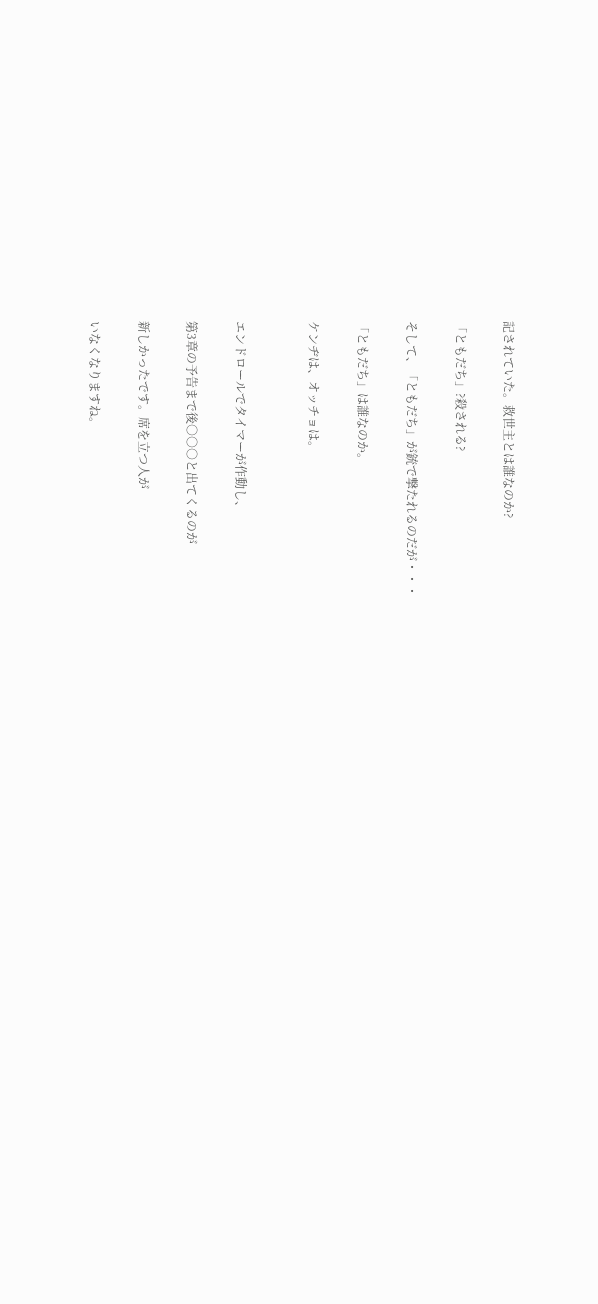記されていた。救世主とは誰なのか?

「ともだち」?殺される?

そして、「ともだち」が銃で撃たれるのだが・・・

「ともだち」は誰なのか。

ケンヂは、オッチョは。


エンドロールでタイマーが作動し、

第3章の予告まで後○○○と出てくるのが

新しかったです。席を立つ人が

いなくなりますね。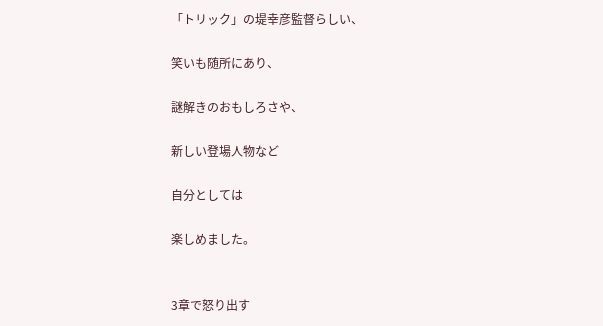「トリック」の堤幸彦監督らしい、

笑いも随所にあり、

謎解きのおもしろさや、

新しい登場人物など

自分としては

楽しめました。


3章で怒り出す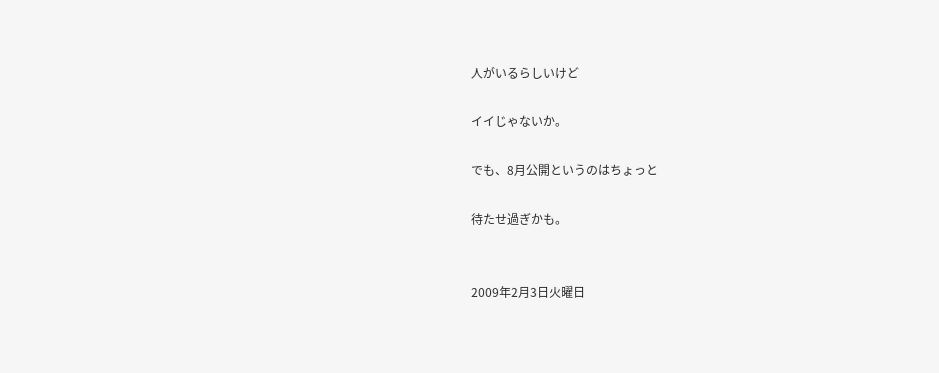人がいるらしいけど

イイじゃないか。

でも、8月公開というのはちょっと

待たせ過ぎかも。


2009年2月3日火曜日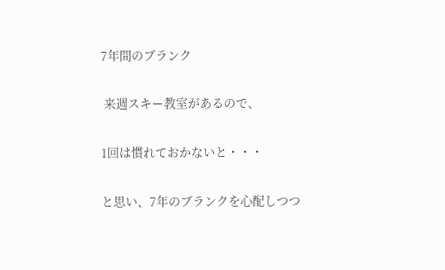7年間のブランク

 来週スキー教室があるので、

1回は慣れておかないと・・・

と思い、7年のブランクを心配しつつ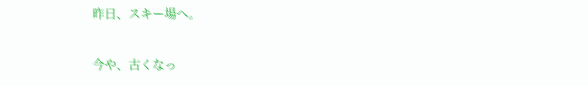昨日、スキー場へ。

今や、古くなっ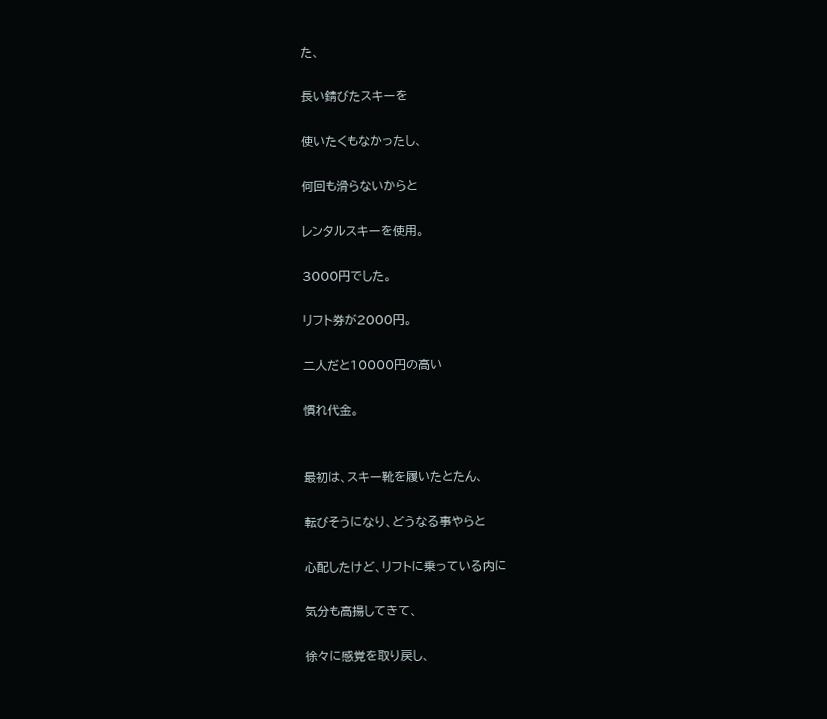た、

長い錆びたスキーを

使いたくもなかったし、

何回も滑らないからと

レンタルスキーを使用。

3000円でした。

リフト券が2000円。

二人だと10000円の高い

慣れ代金。


最初は、スキー靴を履いたとたん、

転びそうになり、どうなる事やらと

心配したけど、リフトに乗っている内に

気分も高揚してきて、

徐々に感覚を取り戻し、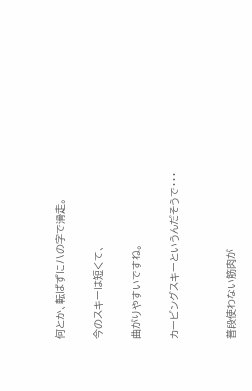何とか、転ばずにハの字で滑走。

今のスキーは短くて、

曲がりやすいですね。

カービングスキーというんだそうで・・・


普段使わない筋肉が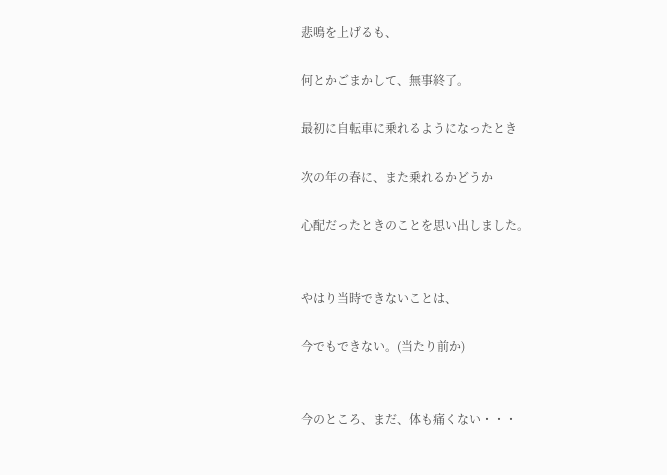悲鳴を上げるも、

何とかごまかして、無事終了。

最初に自転車に乗れるようになったとき

次の年の春に、また乗れるかどうか

心配だったときのことを思い出しました。


やはり当時できないことは、

今でもできない。(当たり前か)


今のところ、まだ、体も痛くない・・・